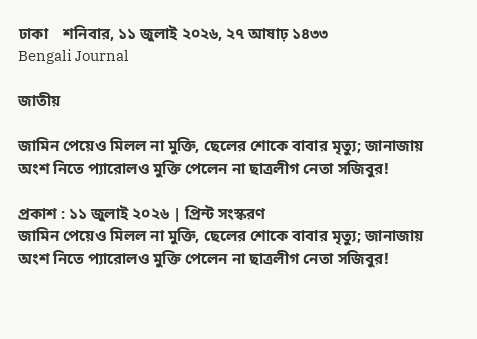ঢাকা    শনিবার, ১১ জুলাই ২০২৬, ২৭ আষাঢ় ১৪৩৩
Bengali Journal

জাতীয়

জামিন পেয়েও মিলল না মুক্তি, ছেলের শোকে বাবার মৃত্যু; জানাজায় অংশ নিতে প্যারোলও মুক্তি পেলেন না ছাত্রলীগ নেতা সজিবুর!

প্রকাশ : ১১ জুলাই ২০২৬ | প্রিন্ট সংস্করণ
জামিন পেয়েও মিলল না মুক্তি, ছেলের শোকে বাবার মৃত্যু; জানাজায় অংশ নিতে প্যারোলও মুক্তি পেলেন না ছাত্রলীগ নেতা সজিবুর!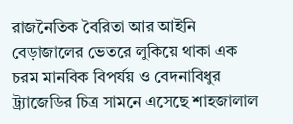রাজনৈতিক বৈরিতা আর আইনি বেড়াজালের ভেতরে লুকিয়ে থাকা এক চরম মানবিক বিপর্যয় ও বেদনাবিধুর ট্র্যাজেডির চিত্র সামনে এসেছে শাহজালাল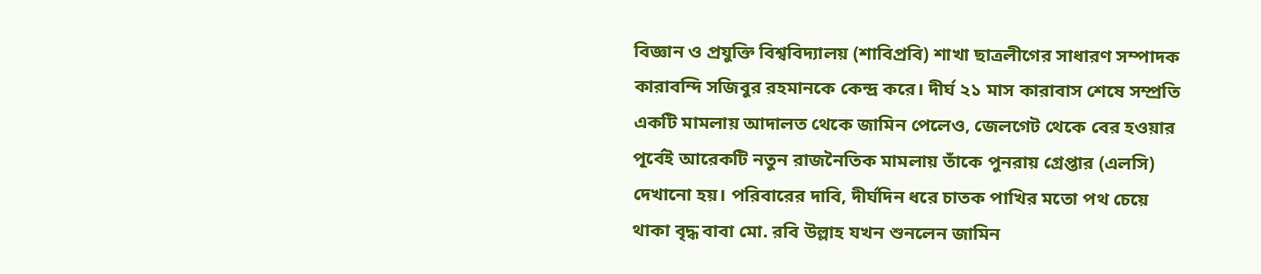বিজ্ঞান ও প্রযুক্তি বিশ্ববিদ্যালয় (শাবিপ্রবি) শাখা ছাত্রলীগের সাধারণ সম্পাদক কারাবন্দি সজিবুর রহমানকে কেন্দ্র করে। দীর্ঘ ২১ মাস কারাবাস শেষে সম্প্রতি একটি মামলায় আদালত থেকে জামিন পেলেও, জেলগেট থেকে বের হওয়ার পূর্বেই আরেকটি নতুন রাজনৈতিক মামলায় তাঁকে পুনরায় গ্রেপ্তার (এলসি) দেখানো হয়। পরিবারের দাবি, দীর্ঘদিন ধরে চাতক পাখির মতো পথ চেয়ে থাকা বৃদ্ধ বাবা মো. রবি উল্লাহ যখন শুনলেন জামিন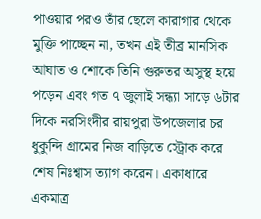পাওয়ার পরও তাঁর ছেলে কারাগার থেকে মুক্তি পাচ্ছেন না, তখন এই তীব্র মানসিক আঘাত ও শোকে তিনি গুরুতর অসুস্থ হয়ে পড়েন এবং গত ৭ জুলাই সন্ধ্যা সাড়ে ৬টার দিকে নরসিংদীর রায়পুরা উপজেলার চর ধুকুন্দি গ্রামের নিজ বাড়িতে স্ট্রোক করে শেষ নিঃশ্বাস ত্যাগ করেন। একাধারে একমাত্র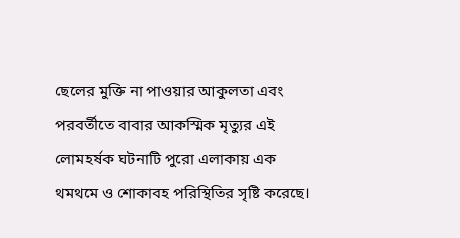ছেলের মুক্তি না পাওয়ার আকুলতা এবং পরবর্তীতে বাবার আকস্মিক মৃত্যুর এই লোমহর্ষক ঘটনাটি পুরো এলাকায় এক থমথমে ও শোকাবহ পরিস্থিতির সৃষ্টি করেছে।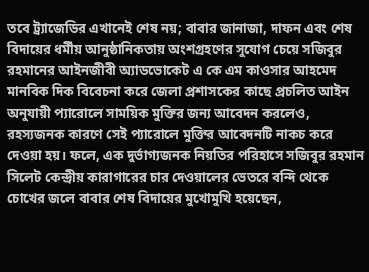তবে ট্র্যাজেডির এখানেই শেষ নয়; বাবার জানাজা, দাফন এবং শেষ বিদায়ের ধর্মীয় আনুষ্ঠানিকতায় অংশগ্রহণের সুযোগ চেয়ে সজিবুর রহমানের আইনজীবী অ্যাডভোকেট এ কে এম কাওসার আহমেদ মানবিক দিক বিবেচনা করে জেলা প্রশাসকের কাছে প্রচলিত আইন অনুযায়ী প্যারোলে সাময়িক মুক্তির জন্য আবেদন করলেও, রহস্যজনক কারণে সেই প্যারোলে মুক্তির আবেদনটি নাকচ করে দেওয়া হয়। ফলে, এক দুর্ভাগ্যজনক নিয়তির পরিহাসে সজিবুর রহমান সিলেট কেন্দ্রীয় কারাগারের চার দেওয়ালের ভেতরে বন্দি থেকে চোখের জলে বাবার শেষ বিদায়ের মুখোমুখি হয়েছেন,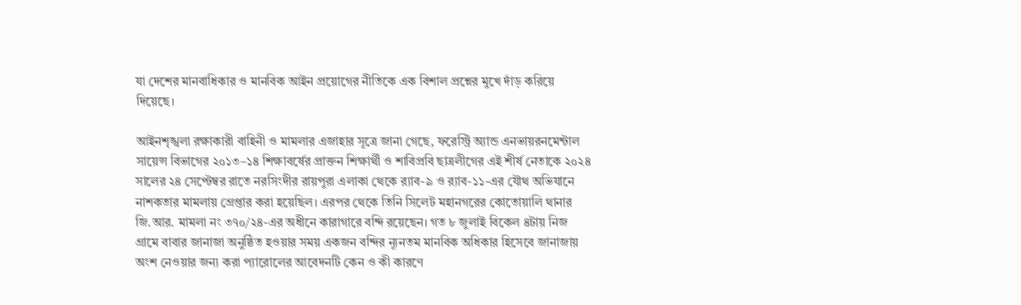যা দেশের মানবাধিকার ও মানবিক আইন প্রয়োগের নীতিকে এক বিশাল প্রশ্নের মুখে দাঁড় করিয়ে দিয়েছে।

আইনশৃঙ্খলা রক্ষাকারী বাহিনী ও মামলার এজাহার সূত্রে জানা গেছে, ফরেস্ট্রি অ্যান্ড এনভায়রনমেন্টাল সায়েন্স বিভাগের ২০১৩–১৪ শিক্ষাবর্ষের প্রাক্তন শিক্ষার্থী ও শাবিপ্রবি ছাত্রলীগের এই শীর্ষ নেতাকে ২০২৪ সালের ২৪ সেপ্টেম্বর রাতে নরসিংদীর রায়পুরা এলাকা থেকে র‌্যাব-৯ ও র‌্যাব-১১-এর যৌথ অভিযানে নাশকতার মামলায় গ্রেপ্তার করা হয়েছিল। এরপর থেকে তিনি সিলেট মহানগরের কোতোয়ালি থানার জি.আর. মামলা নং ৩৭০/২৪-এর অধীনে কারাগারে বন্দি রয়েছেন। গত ৮ জুলাই বিকেল ৪টায় নিজ গ্রামে বাবার জানাজা অনুষ্ঠিত হওয়ার সময় একজন বন্দির ন্যূনতম মানবিক অধিকার হিসেবে জানাজায় অংশ নেওয়ার জন্য করা প্যারোলের আবেদনটি কেন ও কী কারণে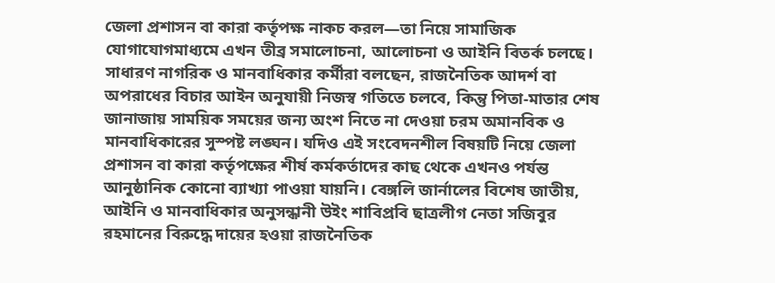জেলা প্রশাসন বা কারা কর্তৃপক্ষ নাকচ করল—তা নিয়ে সামাজিক যোগাযোগমাধ্যমে এখন তীব্র সমালোচনা, আলোচনা ও আইনি বিতর্ক চলছে। সাধারণ নাগরিক ও মানবাধিকার কর্মীরা বলছেন, রাজনৈতিক আদর্শ বা অপরাধের বিচার আইন অনুযায়ী নিজস্ব গতিতে চলবে, কিন্তু পিতা-মাতার শেষ জানাজায় সাময়িক সময়ের জন্য অংশ নিতে না দেওয়া চরম অমানবিক ও মানবাধিকারের সুস্পষ্ট লঙ্ঘন। যদিও এই সংবেদনশীল বিষয়টি নিয়ে জেলা প্রশাসন বা কারা কর্তৃপক্ষের শীর্ষ কর্মকর্তাদের কাছ থেকে এখনও পর্যন্ত আনুষ্ঠানিক কোনো ব্যাখ্যা পাওয়া যায়নি। বেঙ্গলি জার্নালের বিশেষ জাতীয়, আইনি ও মানবাধিকার অনুসন্ধানী উইং শাবিপ্রবি ছাত্রলীগ নেতা সজিবুর রহমানের বিরুদ্ধে দায়ের হওয়া রাজনৈতিক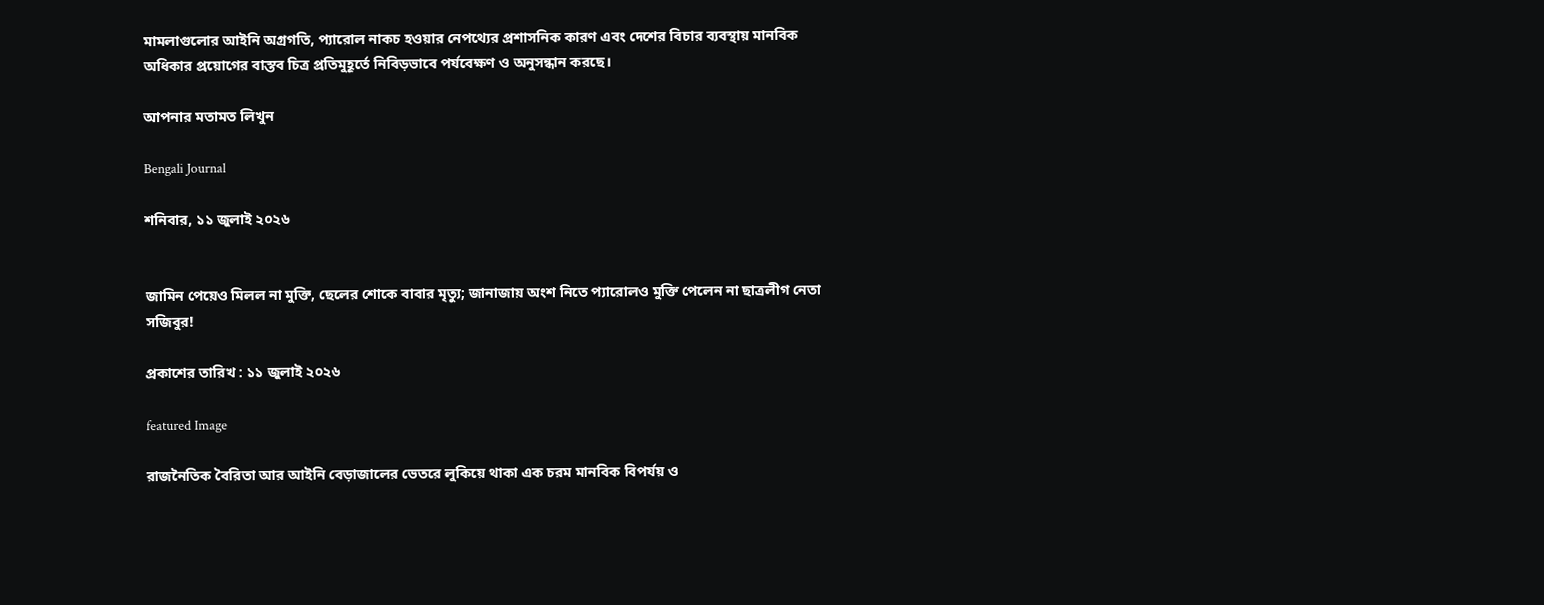মামলাগুলোর আইনি অগ্রগতি, প্যারোল নাকচ হওয়ার নেপথ্যের প্রশাসনিক কারণ এবং দেশের বিচার ব্যবস্থায় মানবিক অধিকার প্রয়োগের বাস্তব চিত্র প্রতিমুহূর্তে নিবিড়ভাবে পর্যবেক্ষণ ও অনুসন্ধান করছে।

আপনার মতামত লিখুন

Bengali Journal

শনিবার, ১১ জুলাই ২০২৬


জামিন পেয়েও মিলল না মুক্তি, ছেলের শোকে বাবার মৃত্যু; জানাজায় অংশ নিতে প্যারোলও মুক্তি পেলেন না ছাত্রলীগ নেতা সজিবুর!

প্রকাশের তারিখ : ১১ জুলাই ২০২৬

featured Image

রাজনৈতিক বৈরিতা আর আইনি বেড়াজালের ভেতরে লুকিয়ে থাকা এক চরম মানবিক বিপর্যয় ও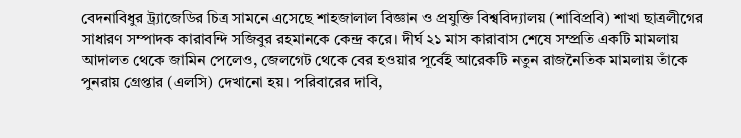বেদনাবিধুর ট্র্যাজেডির চিত্র সামনে এসেছে শাহজালাল বিজ্ঞান ও প্রযুক্তি বিশ্ববিদ্যালয় (শাবিপ্রবি) শাখা ছাত্রলীগের সাধারণ সম্পাদক কারাবন্দি সজিবুর রহমানকে কেন্দ্র করে। দীর্ঘ ২১ মাস কারাবাস শেষে সম্প্রতি একটি মামলায় আদালত থেকে জামিন পেলেও, জেলগেট থেকে বের হওয়ার পূর্বেই আরেকটি নতুন রাজনৈতিক মামলায় তাঁকে পুনরায় গ্রেপ্তার (এলসি) দেখানো হয়। পরিবারের দাবি,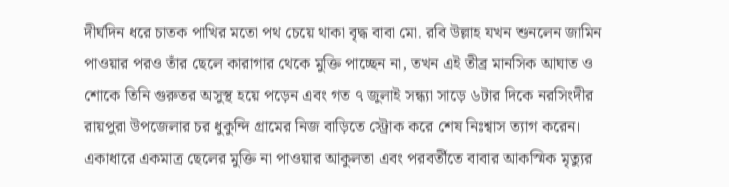দীর্ঘদিন ধরে চাতক পাখির মতো পথ চেয়ে থাকা বৃদ্ধ বাবা মো. রবি উল্লাহ যখন শুনলেন জামিন পাওয়ার পরও তাঁর ছেলে কারাগার থেকে মুক্তি পাচ্ছেন না, তখন এই তীব্র মানসিক আঘাত ও শোকে তিনি গুরুতর অসুস্থ হয়ে পড়েন এবং গত ৭ জুলাই সন্ধ্যা সাড়ে ৬টার দিকে নরসিংদীর রায়পুরা উপজেলার চর ধুকুন্দি গ্রামের নিজ বাড়িতে স্ট্রোক করে শেষ নিঃশ্বাস ত্যাগ করেন। একাধারে একমাত্র ছেলের মুক্তি না পাওয়ার আকুলতা এবং পরবর্তীতে বাবার আকস্মিক মৃত্যুর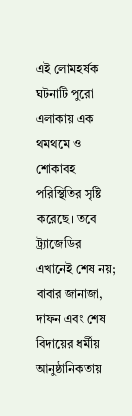এই লোমহর্ষক ঘটনাটি পুরো এলাকায় এক থমথমে ও শোকাবহ পরিস্থিতির সৃষ্টি করেছে। তবে ট্র্যাজেডির এখানেই শেষ নয়; বাবার জানাজা, দাফন এবং শেষ বিদায়ের ধর্মীয় আনুষ্ঠানিকতায়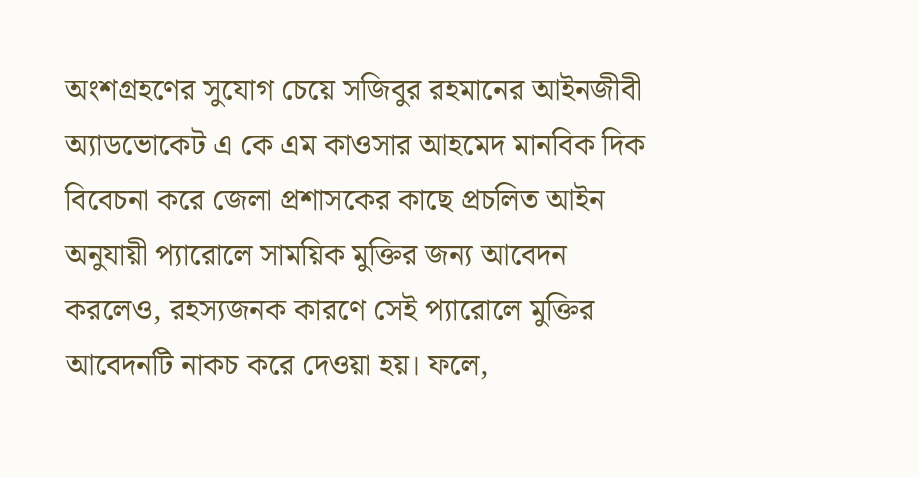অংশগ্রহণের সুযোগ চেয়ে সজিবুর রহমানের আইনজীবী অ্যাডভোকেট এ কে এম কাওসার আহমেদ মানবিক দিক বিবেচনা করে জেলা প্রশাসকের কাছে প্রচলিত আইন অনুযায়ী প্যারোলে সাময়িক মুক্তির জন্য আবেদন করলেও, রহস্যজনক কারণে সেই প্যারোলে মুক্তির আবেদনটি নাকচ করে দেওয়া হয়। ফলে,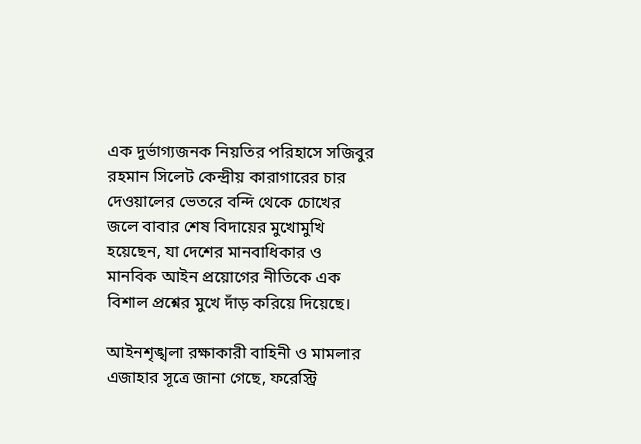এক দুর্ভাগ্যজনক নিয়তির পরিহাসে সজিবুর রহমান সিলেট কেন্দ্রীয় কারাগারের চার দেওয়ালের ভেতরে বন্দি থেকে চোখের জলে বাবার শেষ বিদায়ের মুখোমুখি হয়েছেন, যা দেশের মানবাধিকার ও মানবিক আইন প্রয়োগের নীতিকে এক বিশাল প্রশ্নের মুখে দাঁড় করিয়ে দিয়েছে।

আইনশৃঙ্খলা রক্ষাকারী বাহিনী ও মামলার এজাহার সূত্রে জানা গেছে, ফরেস্ট্রি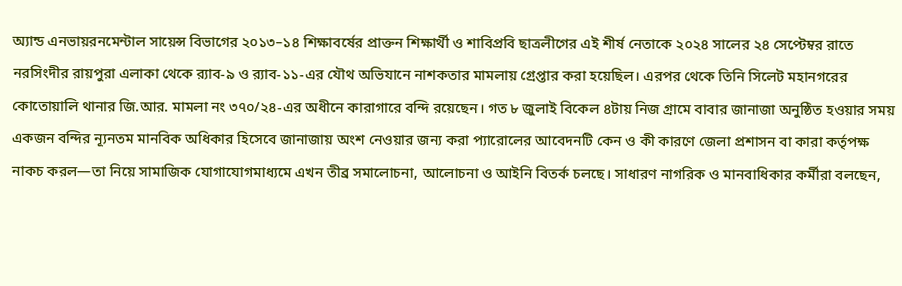অ্যান্ড এনভায়রনমেন্টাল সায়েন্স বিভাগের ২০১৩–১৪ শিক্ষাবর্ষের প্রাক্তন শিক্ষার্থী ও শাবিপ্রবি ছাত্রলীগের এই শীর্ষ নেতাকে ২০২৪ সালের ২৪ সেপ্টেম্বর রাতে নরসিংদীর রায়পুরা এলাকা থেকে র‌্যাব-৯ ও র‌্যাব-১১-এর যৌথ অভিযানে নাশকতার মামলায় গ্রেপ্তার করা হয়েছিল। এরপর থেকে তিনি সিলেট মহানগরের কোতোয়ালি থানার জি.আর. মামলা নং ৩৭০/২৪-এর অধীনে কারাগারে বন্দি রয়েছেন। গত ৮ জুলাই বিকেল ৪টায় নিজ গ্রামে বাবার জানাজা অনুষ্ঠিত হওয়ার সময় একজন বন্দির ন্যূনতম মানবিক অধিকার হিসেবে জানাজায় অংশ নেওয়ার জন্য করা প্যারোলের আবেদনটি কেন ও কী কারণে জেলা প্রশাসন বা কারা কর্তৃপক্ষ নাকচ করল—তা নিয়ে সামাজিক যোগাযোগমাধ্যমে এখন তীব্র সমালোচনা, আলোচনা ও আইনি বিতর্ক চলছে। সাধারণ নাগরিক ও মানবাধিকার কর্মীরা বলছেন,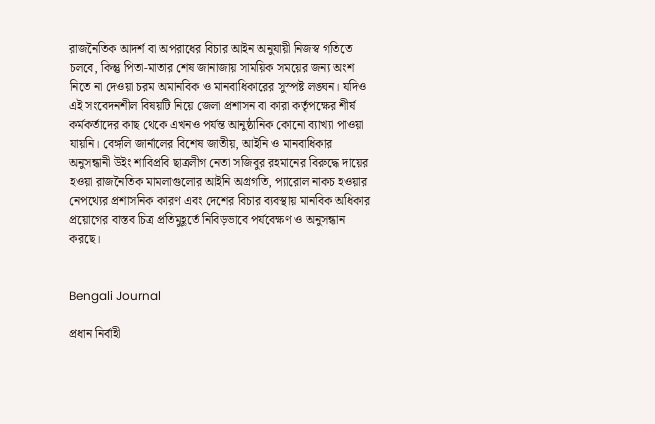রাজনৈতিক আদর্শ বা অপরাধের বিচার আইন অনুযায়ী নিজস্ব গতিতে চলবে, কিন্তু পিতা-মাতার শেষ জানাজায় সাময়িক সময়ের জন্য অংশ নিতে না দেওয়া চরম অমানবিক ও মানবাধিকারের সুস্পষ্ট লঙ্ঘন। যদিও এই সংবেদনশীল বিষয়টি নিয়ে জেলা প্রশাসন বা কারা কর্তৃপক্ষের শীর্ষ কর্মকর্তাদের কাছ থেকে এখনও পর্যন্ত আনুষ্ঠানিক কোনো ব্যাখ্যা পাওয়া যায়নি। বেঙ্গলি জার্নালের বিশেষ জাতীয়, আইনি ও মানবাধিকার অনুসন্ধানী উইং শাবিপ্রবি ছাত্রলীগ নেতা সজিবুর রহমানের বিরুদ্ধে দায়ের হওয়া রাজনৈতিক মামলাগুলোর আইনি অগ্রগতি, প্যারোল নাকচ হওয়ার নেপথ্যের প্রশাসনিক কারণ এবং দেশের বিচার ব্যবস্থায় মানবিক অধিকার প্রয়োগের বাস্তব চিত্র প্রতিমুহূর্তে নিবিড়ভাবে পর্যবেক্ষণ ও অনুসন্ধান করছে।


Bengali Journal

প্রধান নির্বাহী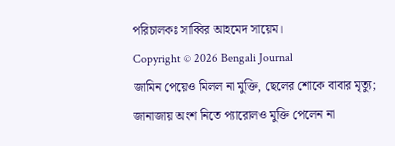পরিচালকঃ সাব্বির আহমেদ সায়েম।
Copyright © 2026 Bengali Journal
জামিন পেয়েও মিলল না মুক্তি, ছেলের শোকে বাবার মৃত্যু; জানাজায় অংশ নিতে প্যারোলও মুক্তি পেলেন না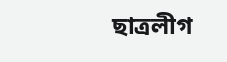ছাত্রলীগ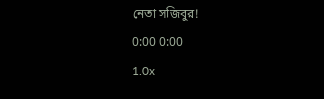নেতা সজিবুর!
0:00 0:00
1.0x